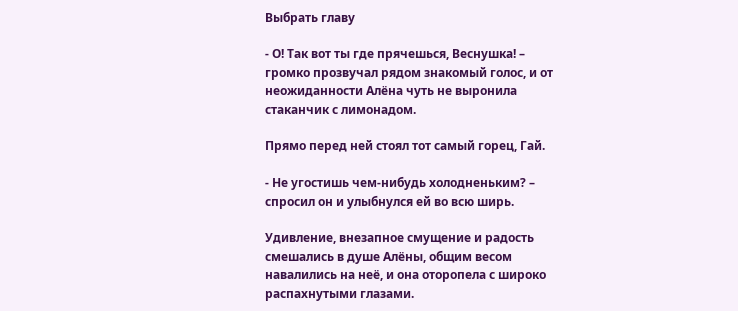Выбрать главу

- О! Так вот ты где прячешься, Веснушка! – громко прозвучал рядом знакомый голос, и от неожиданности Алёна чуть не выронила стаканчик с лимонадом.

Прямо перед ней стоял тот самый горец, Гай.

- Не угостишь чем-нибудь холодненьким? – спросил он и улыбнулся ей во всю ширь.

Удивление, внезапное смущение и радость смешались в душе Алёны, общим весом навалились на неё, и она оторопела с широко распахнутыми глазами.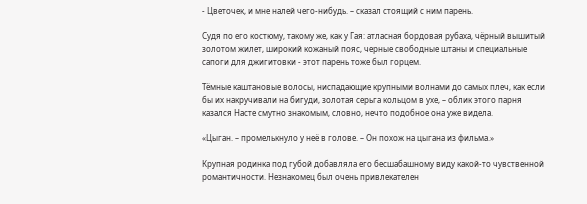- Цветочек, и мне налей чего-нибудь. – сказал стоящий с ним парень.

Судя по его костюму, такому же, как у Гая: атласная бордовая рубаха, чёрный вышитый золотом жилет, широкий кожаный пояс, черные свободные штаны и специальные сапоги для джигитовки - этот парень тоже был горцем.

Тёмные каштановые волосы, ниспадающие крупными волнами до самых плеч, как если бы их накручивали на бигуди, золотая серьга кольцом в ухе, – облик этого парня казался Насте смутно знакомым, словно, нечто подобное она уже видела.

«Цыган. – промелькнуло у неё в голове. – Он похож на цыгана из фильма.»

Крупная родинка под губой добавляла его бесшабашному виду какой-то чувственной романтичности. Незнакомец был очень привлекателен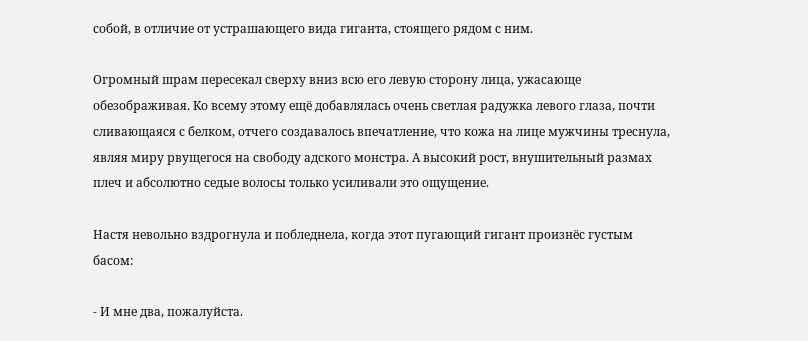собой, в отличие от устрашающего вида гиганта, стоящего рядом с ним.

Огромный шрам пересекал сверху вниз всю его левую сторону лица, ужасающе обезображивая. Ко всему этому ещё добавлялась очень светлая радужка левого глаза, почти сливающаяся с белком, отчего создавалось впечатление, что кожа на лице мужчины треснула, являя миру рвущегося на свободу адского монстра. А высокий рост, внушительный размах плеч и абсолютно седые волосы только усиливали это ощущение.

Настя невольно вздрогнула и побледнела, когда этот пугающий гигант произнёс густым басом:

- И мне два, пожалуйста.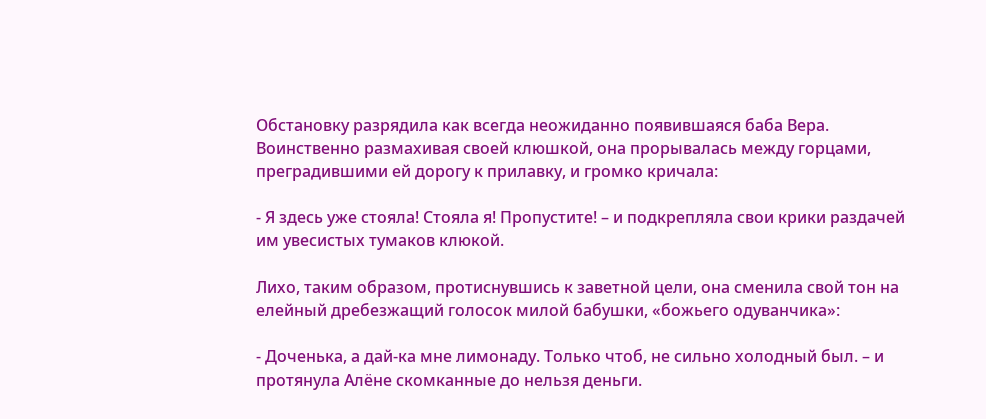Обстановку разрядила как всегда неожиданно появившаяся баба Вера. Воинственно размахивая своей клюшкой, она прорывалась между горцами, преградившими ей дорогу к прилавку, и громко кричала:

- Я здесь уже стояла! Стояла я! Пропустите! – и подкрепляла свои крики раздачей им увесистых тумаков клюкой.

Лихо, таким образом, протиснувшись к заветной цели, она сменила свой тон на елейный дребезжащий голосок милой бабушки, «божьего одуванчика»:

- Доченька, а дай-ка мне лимонаду. Только чтоб, не сильно холодный был. – и протянула Алёне скомканные до нельзя деньги.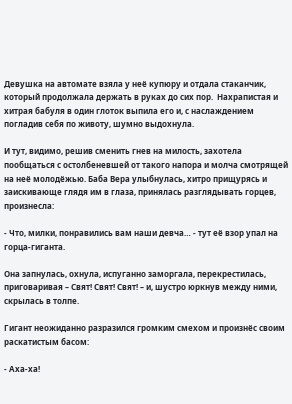Девушка на автомате взяла у неё купюру и отдала стаканчик, который продолжала держать в руках до сих пор.  Нахрапистая и хитрая бабуля в один глоток выпила его и, с наслаждением погладив себя по животу, шумно выдохнула.

И тут, видимо, решив сменить гнев на милость, захотела пообщаться с остолбеневшей от такого напора и молча смотрящей на неё молодёжью. Баба Вера улыбнулась, хитро прищурясь и заискивающе глядя им в глаза, принялась разглядывать горцев, произнесла:

- Что, милки, понравились вам наши девча… - тут её взор упал на горца-гиганта.

Она запнулась, охнула, испуганно заморгала, перекрестилась, приговаривая – Свят! Свят! Свят! – и, шустро юркнув между ними, скрылась в толпе.

Гигант неожиданно разразился громким смехом и произнёс своим раскатистым басом:

- Аха-ха!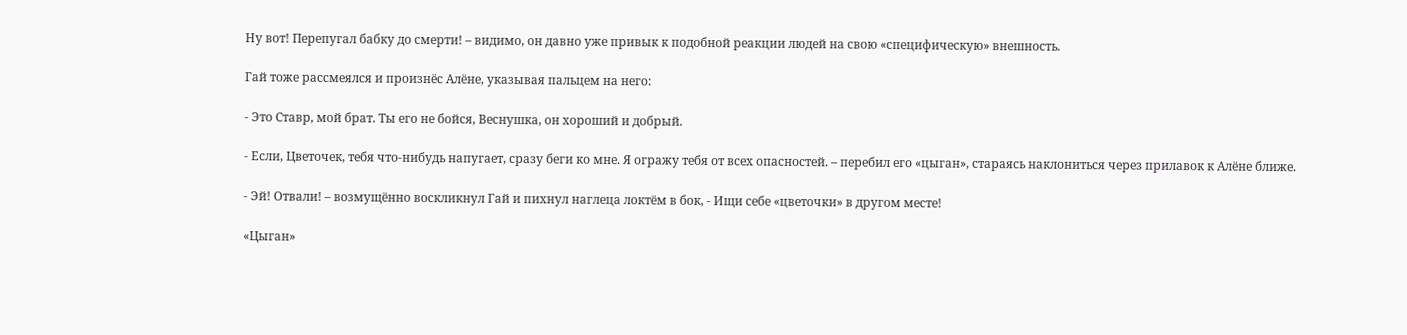Ну вот! Перепугал бабку до смерти! – видимо, он давно уже привык к подобной реакции людей на свою «специфическую» внешность.

Гай тоже рассмеялся и произнёс Алёне, указывая пальцем на него:

- Это Ставр, мой брат. Ты его не бойся, Веснушка, он хороший и добрый.

- Если, Цветочек, тебя что-нибудь напугает, сразу беги ко мне. Я огражу тебя от всех опасностей. – перебил его «цыган», стараясь наклониться через прилавок к Алёне ближе.

- Эй! Отвали! – возмущённо воскликнул Гай и пихнул наглеца локтём в бок, - Ищи себе «цветочки» в другом месте!

«Цыган»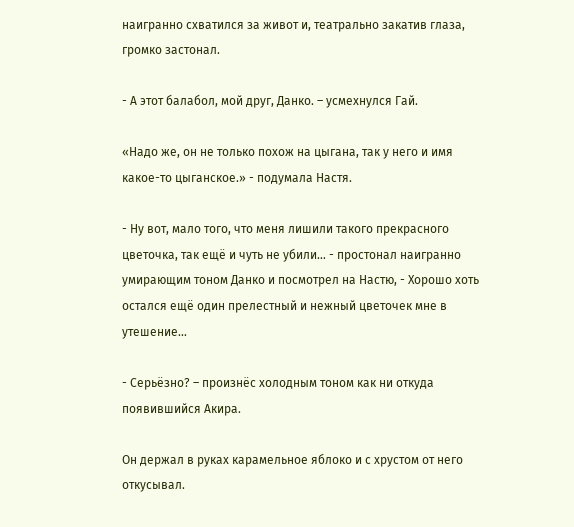наигранно схватился за живот и, театрально закатив глаза, громко застонал.

- А этот балабол, мой друг, Данко. – усмехнулся Гай.

«Надо же, он не только похож на цыгана, так у него и имя какое-то цыганское.» - подумала Настя.

- Ну вот, мало того, что меня лишили такого прекрасного цветочка, так ещё и чуть не убили… - простонал наигранно умирающим тоном Данко и посмотрел на Настю, - Хорошо хоть остался ещё один прелестный и нежный цветочек мне в утешение…

- Серьёзно? – произнёс холодным тоном как ни откуда появившийся Акира.

Он держал в руках карамельное яблоко и с хрустом от него откусывал.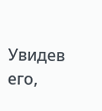Увидев его,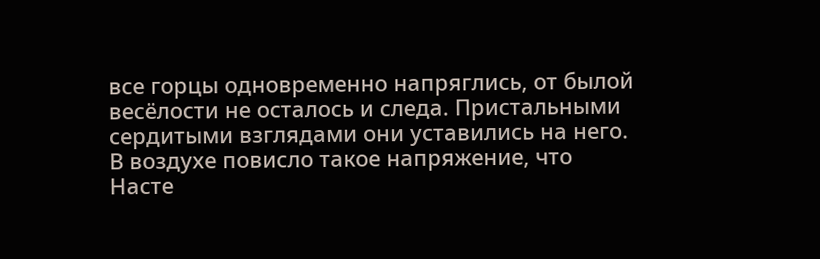все горцы одновременно напряглись, от былой весёлости не осталось и следа. Пристальными сердитыми взглядами они уставились на него. В воздухе повисло такое напряжение, что Насте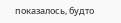показалось, будто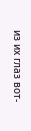из их глаз вот-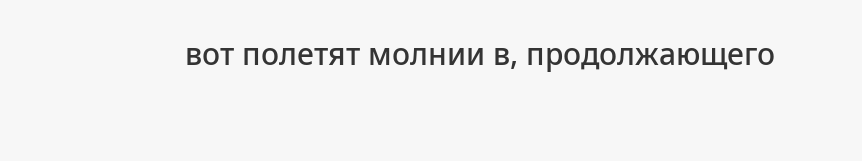вот полетят молнии в, продолжающего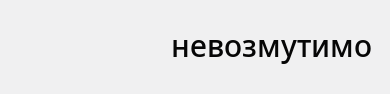невозмутимо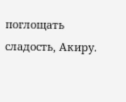поглощать сладость, Акиру.